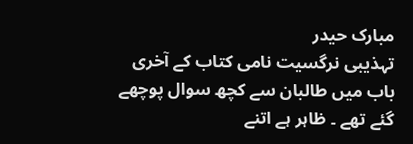مبارک حیدر
تہذیبی نرگسیت نامی کتاب کے آخری باب میں طالبان سے کچھ سوال پوچھے گئے تھے ۔ ظاہر ہے اتنے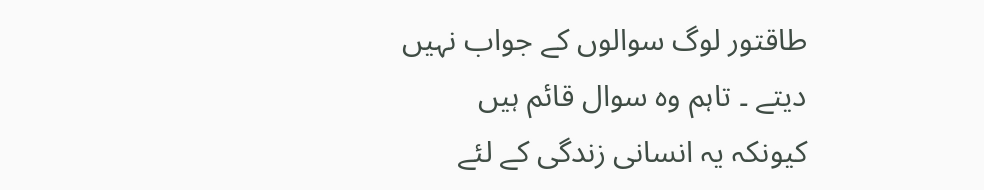طاقتور لوگ سوالوں کے جواب نہیں دیتے ۔ تاہم وہ سوال قائم ہیں کیونکہ یہ انسانی زندگی کے لئے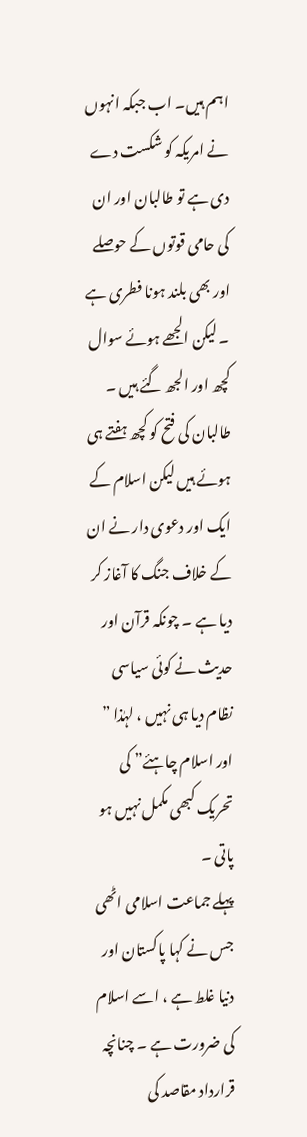اہم ہیں۔ اب جبکہ انہوں نے امریکہ کو شکست دے دی ہے تو طالبان اور ان کی حامی قوتوں کے حوصلے اور بھی بلند ہونا فطری ہے ۔ لیکن الجھے ہوئے سوال کچھ اور الجھ گئے ہیں ۔
طالبان کی فتح کو کچھ ہفتے ہی ہوئے ہیں لیکن اسلام کے ایک اور دعوی دار نے ان کے خلاف جنگ کا آغاز کر دیا ہے ۔ چونکہ قرآن اور حدیث نے کوئی سیاسی نظام دیا ہی نہیں ، لہٰذا ” اور اسلام چاہئے” کی تحریک کبھی مکمل نہیں ہو پاتی ۔
پہلے جماعت اسلامی اٹھی جس نے کہا پاکستان اور دنیا غلط ہے ، اسے اسلام کی ضرورت ہے ۔ چنانچہ قرارداد مقاصد کی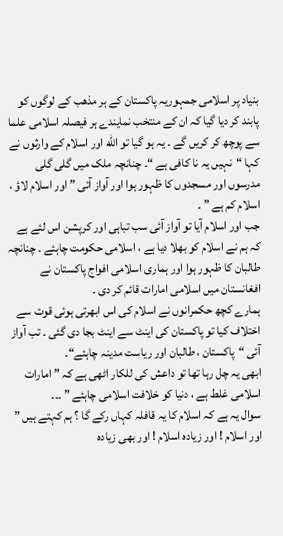بنیاد پر اسلامی جمہوریہ پاکستان کے ہر مذھب کے لوگوں کو پابند کر دیا گیا کہ ان کے منتخب نمایندے ہر فیصلہ اسلامی علما سے پوچھ کر کریں گے ۔ یہ ہو گیا تو الله اور اسلام کے وارثوں نے کہا “نہیں یہ نا کافی ہے “۔ چنانچہ ملک میں گلی گلی مدرسوں اور مسجدوں کا ظہور ہوا اور آواز آئی ” اور اسلام لاؤ ، اسلام کم ہے ” ۔
جب اور اسلام آیا تو آواز آئی سب تباہی اور کرپشن اس لئے ہے کہ ہم نے اسلام کو بھلا دیا ہے ، اسلامی حکومت چاہئے ۔ چنانچہ طالبان کا ظہور ہوا اور ہماری اسلامی افواج پاکستان نے افغانستان میں اسلامی امارات قائم کر دی ۔
ہمارے کچھ حکمرانوں نے اسلام کی اس ابھرتی ہوئی قوت سے اختلاف کیا تو پاکستان کی اینٹ سے اینٹ بجا دی گئی ۔ تب آواز آئی “پاکستان ، طالبان اور ریاست مدینہ چاہئے“۔
ابھی یہ چل رہا تھا تو داعش کی للکار اٹھی ہے کہ ” امارات اسلامی غلط ہے ، دنیا کو خلافت اسلامی چاہئے ” ۔۔۔
سوال یہ ہے کہ اسلام کا یہ قافلہ کہاں رکے گا ؟ ہم کہتے ہیں ” اور اسلام ! اور زیادہ اسلام ! اور بھی زیادہ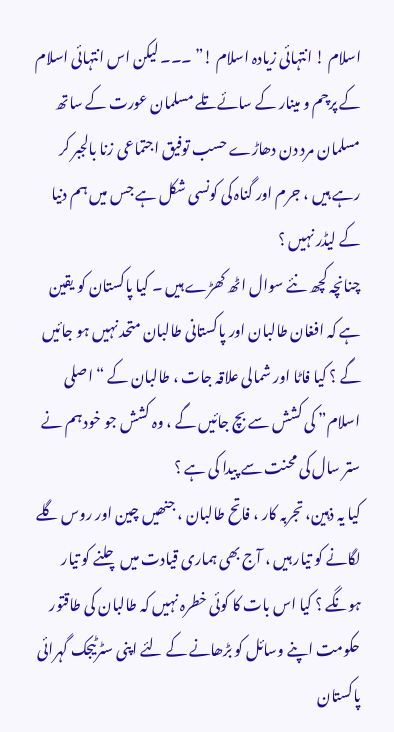اسلام ! انتہائی زیادہ اسلام !” ۔۔۔ لیکن اس انتہائی اسلام کے پرچم و مینار کے سائےتلے مسلمان عورت کے ساتھ مسلمان مرد دن دھاڑے حسب توفیق اجتماعی زنا بالجبر کر رہے ہیں ، جرم اور گناہ کی کونسی شکل ہے جس میں ہم دنیا کے لیڈر نہیں ؟
چنانچہ کچھ نئے سوال اٹھ کھڑے ہیں ۔ کیا پاکستان کو یقین ہے کہ افغان طالبان اور پاکستانی طالبان متحد نہیں ہو جائیں گے ؟ کیا فاٹا اور شمالی علاقہ جات ، طالبان کے “اصلی اسلام” کی کشش سے بچ جائیں گے ، وہ کشش جو خود ہم نے ستر سال کی محنت سے پیدا کی ہے ؟
کیا یہ ذہین، تجربہ کار ، فاتح طالبان ، جنھیں چین اور روس گلے لگانے کو تیار ہیں ، آج بھی ہماری قیادت میں چلنے کو تیار ہونگے ؟ کیا اس بات کا کوئی خطرہ نہیں کہ طالبان کی طاقتور حکومت اپنے وسائل کو بڑھانے کے لئے اپنی سٹرٹیجک گہرائی پاکستان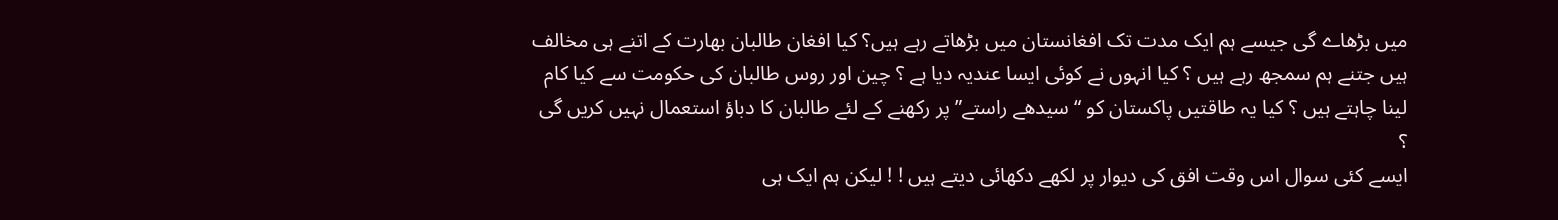میں بڑھاے گی جیسے ہم ایک مدت تک افغانستان میں بڑھاتے رہے ہیں؟ کیا افغان طالبان بھارت کے اتنے ہی مخالف ہیں جتنے ہم سمجھ رہے ہیں ؟ کیا انہوں نے کوئی ایسا عندیہ دیا ہے ؟ چین اور روس طالبان کی حکومت سے کیا کام لینا چاہتے ہیں ؟ کیا یہ طاقتیں پاکستان کو “سیدھے راستے” پر رکھنے کے لئے طالبان کا دباؤ استعمال نہیں کریں گی ؟
ایسے کئی سوال اس وقت افق کی دیوار پر لکھے دکھائی دیتے ہیں ! ! لیکن ہم ایک ہی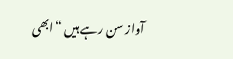آواز سن رہے ہیں “ابھی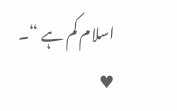اسلام کم ہے “۔
♥